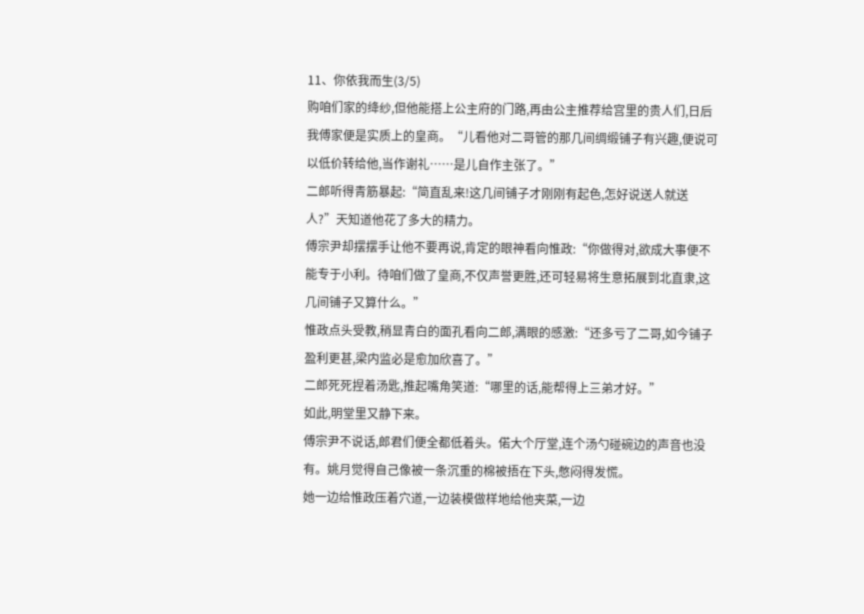11、你依我而生(3/5)
购咱们家的绛纱,但他能搭上公主府的门路,再由公主推荐给宫里的贵人们,日后我傅家便是实质上的皇商。“儿看他对二哥管的那几间绸缎铺子有兴趣,便说可以低价转给他,当作谢礼……是儿自作主张了。”
二郎听得青筋暴起:“简直乱来!这几间铺子才刚刚有起色,怎好说送人就送人?”天知道他花了多大的精力。
傅宗尹却摆摆手让他不要再说,肯定的眼神看向惟政:“你做得对,欲成大事便不能专于小利。待咱们做了皇商,不仅声誉更胜,还可轻易将生意拓展到北直隶,这几间铺子又算什么。”
惟政点头受教,稍显青白的面孔看向二郎,满眼的感激:“还多亏了二哥,如今铺子盈利更甚,梁内监必是愈加欣喜了。”
二郎死死捏着汤匙,推起嘴角笑道:“哪里的话,能帮得上三弟才好。”
如此,明堂里又静下来。
傅宗尹不说话,郎君们便全都低着头。偌大个厅堂,连个汤勺碰碗边的声音也没有。姚月觉得自己像被一条沉重的棉被捂在下头,憋闷得发慌。
她一边给惟政压着穴道,一边装模做样地给他夹菜,一边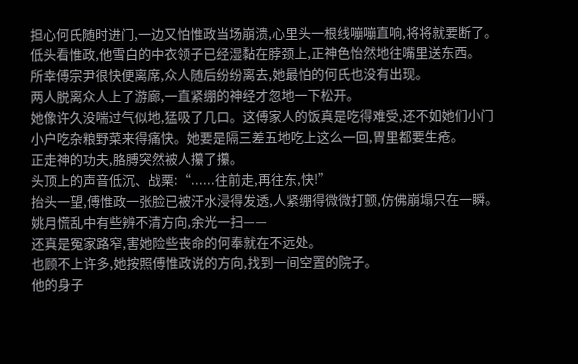担心何氏随时进门,一边又怕惟政当场崩溃,心里头一根线嘣嘣直响,将将就要断了。
低头看惟政,他雪白的中衣领子已经湿黏在脖颈上,正神色怡然地往嘴里送东西。
所幸傅宗尹很快便离席,众人随后纷纷离去,她最怕的何氏也没有出现。
两人脱离众人上了游廊,一直紧绷的神经才忽地一下松开。
她像许久没喘过气似地,猛吸了几口。这傅家人的饭真是吃得难受,还不如她们小门小户吃杂粮野菜来得痛快。她要是隔三差五地吃上这么一回,胃里都要生疮。
正走神的功夫,胳膊突然被人攥了攥。
头顶上的声音低沉、战栗:“......往前走,再往东,快!”
抬头一望,傅惟政一张脸已被汗水浸得发透,人紧绷得微微打颤,仿佛崩塌只在一瞬。
姚月慌乱中有些辨不清方向,余光一扫——
还真是冤家路窄,害她险些丧命的何奉就在不远处。
也顾不上许多,她按照傅惟政说的方向,找到一间空置的院子。
他的身子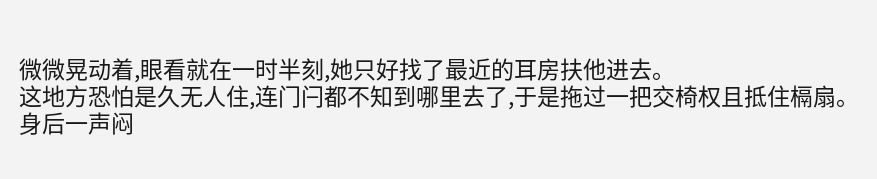微微晃动着,眼看就在一时半刻,她只好找了最近的耳房扶他进去。
这地方恐怕是久无人住,连门闩都不知到哪里去了,于是拖过一把交椅权且抵住槅扇。
身后一声闷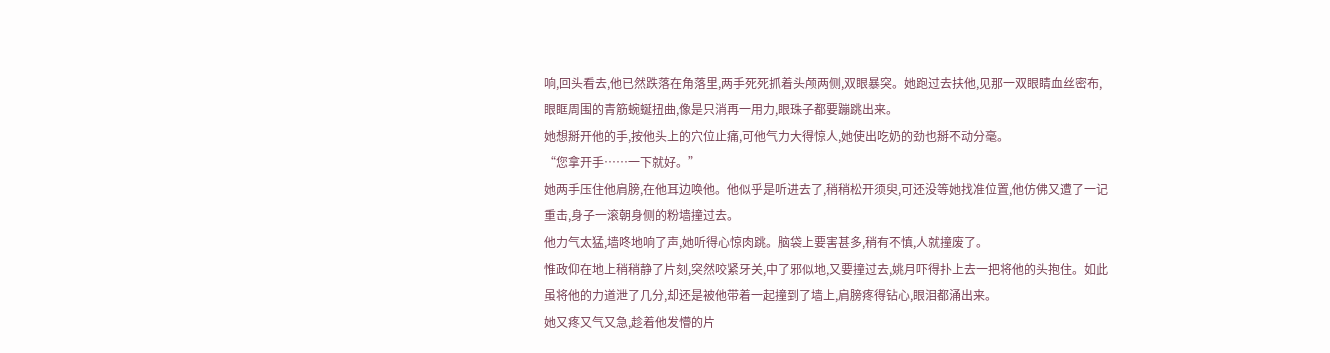响,回头看去,他已然跌落在角落里,两手死死抓着头颅两侧,双眼暴突。她跑过去扶他,见那一双眼睛血丝密布,眼眶周围的青筋蜿蜒扭曲,像是只消再一用力,眼珠子都要蹦跳出来。
她想掰开他的手,按他头上的穴位止痛,可他气力大得惊人,她使出吃奶的劲也掰不动分毫。
“您拿开手……一下就好。”
她两手压住他肩膀,在他耳边唤他。他似乎是听进去了,稍稍松开须臾,可还没等她找准位置,他仿佛又遭了一记重击,身子一滚朝身侧的粉墙撞过去。
他力气太猛,墙咚地响了声,她听得心惊肉跳。脑袋上要害甚多,稍有不慎,人就撞废了。
惟政仰在地上稍稍静了片刻,突然咬紧牙关,中了邪似地,又要撞过去,姚月吓得扑上去一把将他的头抱住。如此虽将他的力道泄了几分,却还是被他带着一起撞到了墙上,肩膀疼得钻心,眼泪都涌出来。
她又疼又气又急,趁着他发懵的片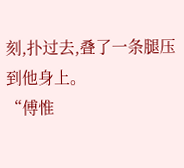刻,扑过去,叠了一条腿压到他身上。
“傅惟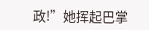政!”她挥起巴掌